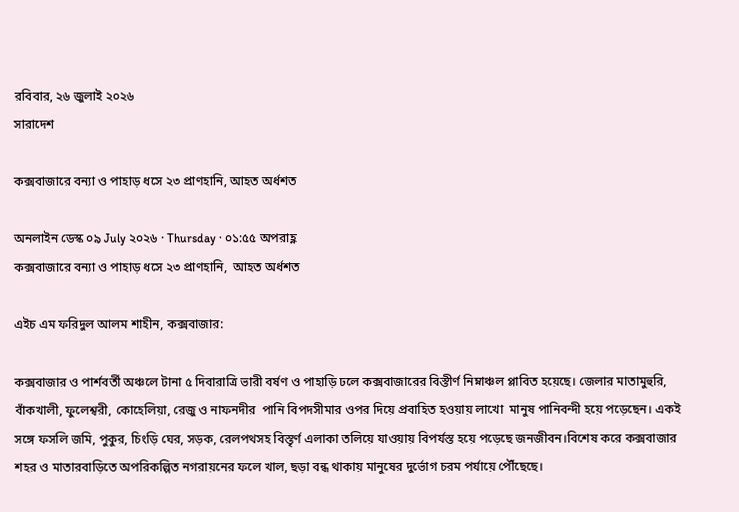রবিবার, ২৬ জুলাই ২০২৬
সারাদেশ

কক্সবাজারে বন্যা ও পাহাড় ধসে ২৩ প্রাণহানি, আহত অর্ধশত

অনলাইন ডেস্ক ০৯ July ২০২৬ · Thursday · ০১:৫৫ অপরাহ্ণ
কক্সবাজারে বন্যা ও পাহাড় ধসে ২৩ প্রাণহানি,  আহত অর্ধশত

এইচ এম ফরিদুল আলম শাহীন, কক্সবাজার:

কক্সবাজার ও পার্শবর্তী অঞ্চলে টানা ৫ দিবারাত্রি ভারী বর্ষণ ও পাহাড়ি ঢলে কক্সবাজারের বিস্তীর্ণ নিম্নাঞ্চল প্লাবিত হয়েছে। জেলার মাতামুহুরি, বাঁকখালী, ফুলেশ্বরী, কোহেলিয়া, রেজু ও নাফনদীর  পানি বিপদসীমার ওপর দিয়ে প্রবাহিত হওয়ায় লাখো  মানুষ পানিবন্দী হয়ে পড়েছেন। একই সঙ্গে ফসলি জমি, পুকুর, চিংড়ি ঘের, সড়ক, রেলপথসহ বিস্তৃর্ণ এলাকা তলিয়ে যাওয়ায় বিপর্যস্ত হয়ে পড়েছে জনজীবন।বিশেষ করে কক্সবাজার শহর ও মাতারবাড়িতে অপরিকল্পিত নগরায়নের ফলে খাল, ছড়া বন্ধ থাকায় মানুষের দুর্ভোগ চরম পর্যায়ে পৌঁছেছে।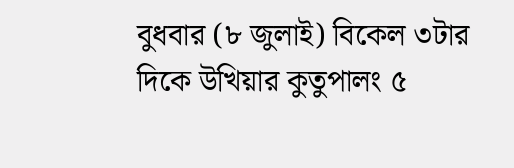বুধবার (৮ জুলাই) বিকেল ৩টার দিকে উখিয়ার কুতুপালং ৫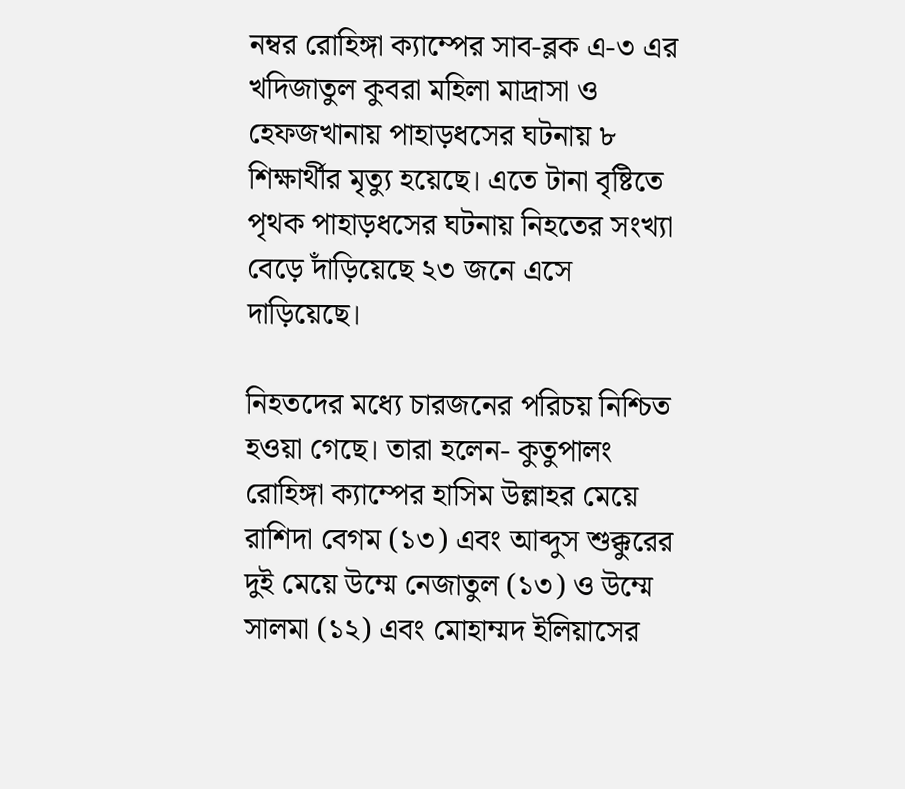নম্বর রোহিঙ্গা ক্যাম্পের সাব-ব্লক এ-৩ এর খদিজাতুল কুবরা মহিলা মাদ্রাসা ও হেফজখানায় পাহাড়ধসের ঘটনায় ৮ শিক্ষার্থীর মৃত্যু হয়েছে। এতে টানা বৃষ্টিতে পৃথক পাহাড়ধসের ঘটনায় নিহতের সংখ্যা বেড়ে দাঁড়িয়েছে ২৩ জনে এসে দাড়িয়েছে।

নিহতদের মধ্যে চারজনের পরিচয় নিশ্চিত হওয়া গেছে। তারা হলেন- কুতুপালং রোহিঙ্গা ক্যাম্পের হাসিম উল্লাহর মেয়ে রাশিদা বেগম (১৩) এবং আব্দুস শুক্কুরের দুই মেয়ে উম্মে নেজাতুল (১৩) ও উম্মে সালমা (১২) এবং মোহাম্মদ ইলিয়াসের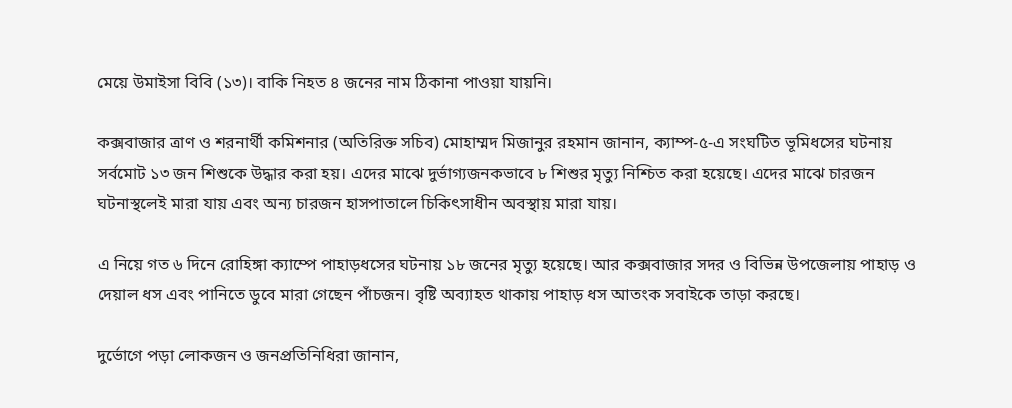মেয়ে উমাইসা বিবি (১৩)। বাকি নিহত ৪ জনের নাম ঠিকানা পাওয়া যায়নি।

কক্সবাজার ত্রাণ ও শরনার্থী কমিশনার (অতিরিক্ত সচিব) মোহাম্মদ মিজানুর রহমান জানান, ক্যাম্প-৫-এ সংঘটিত ভূমিধসের ঘটনায় সর্বমোট ১৩ জন শিশুকে উদ্ধার করা হয়। এদের মাঝে দুর্ভাগ্যজনকভাবে ৮ শিশুর মৃত্যু নিশ্চিত করা হয়েছে। এদের মাঝে চারজন ঘটনাস্থলেই মারা যায় এবং অন্য চারজন হাসপাতালে চিকিৎসাধীন অবস্থায় মারা যায়।

এ নিয়ে গত ৬ দিনে রোহিঙ্গা ক্যাম্পে পাহাড়ধসের ঘটনায় ১৮ জনের মৃত্যু হয়েছে। আর কক্সবাজার সদর ও বিভিন্ন উপজেলায় পাহাড় ও দেয়াল ধস এবং পানিতে ডুবে মারা গেছেন পাঁচজন। বৃষ্টি অব্যাহত থাকায় পাহাড় ধস আতংক সবাইকে তাড়া করছে।

দুর্ভোগে পড়া লোকজন ও জনপ্রতিনিধিরা জানান,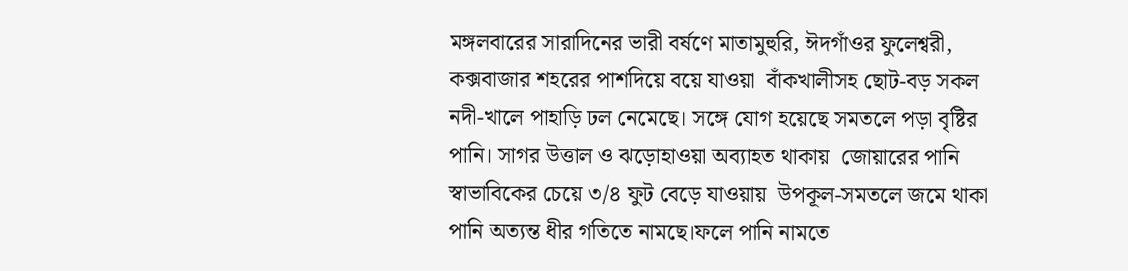মঙ্গলবারের সারাদিনের ভারী বর্ষণে মাতামুহুরি, ঈদগাঁওর ফুলেশ্বরী, কক্সবাজার শহরের পাশদিয়ে বয়ে যাওয়া  বাঁকখালীসহ ছোট-বড় সকল নদী-খালে পাহাড়ি ঢল নেমেছে। সঙ্গে যোগ হয়েছে সমতলে পড়া বৃষ্টির পানি। সাগর উত্তাল ও ঝড়োহাওয়া অব্যাহত থাকায়  জোয়ারের পানি স্বাভাবিকের চেয়ে ৩/৪ ফুট বেড়ে যাওয়ায়  উপকূল-সমতলে জমে থাকা পানি অত্যন্ত ধীর গতিতে নামছে।ফলে পানি নামতে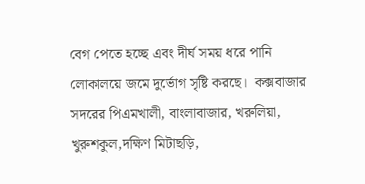বেগ পেতে হচ্ছে এবং দীর্ঘ সময় ধরে পানি লোকালয়ে জমে দুর্ভোগ সৃষ্টি করছে।  কক্সবাজার সদরের পিএমখালী, বাংলাবাজার, খরুলিয়া, খুরুশকুল,দক্ষিণ মিটাছড়ি,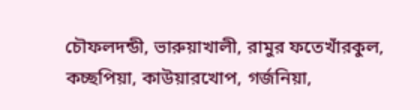চৌফলদন্ডী, ভারুয়াখালী, রামুর ফতেখাঁরকুল, কচ্ছপিয়া, কাউয়ারখোপ, গর্জনিয়া,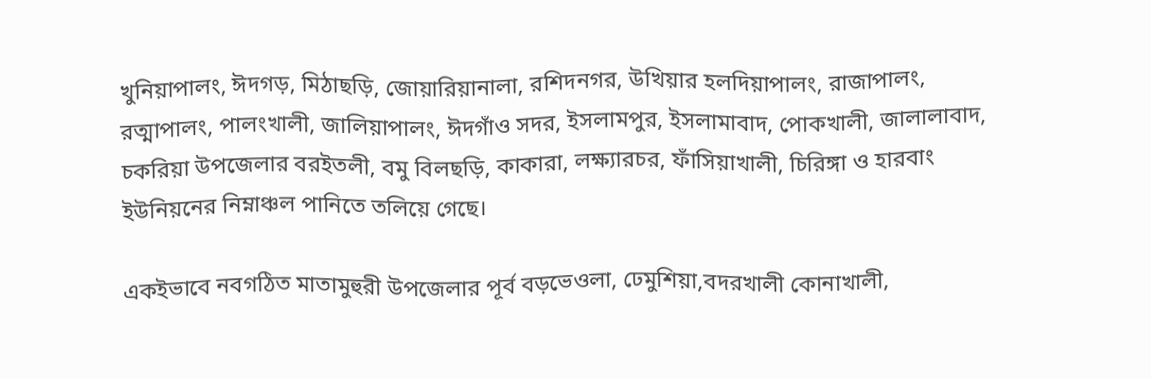খুনিয়াপালং, ঈদগড়, মিঠাছড়ি, জোয়ারিয়ানালা, রশিদনগর, উখিয়ার হলদিয়াপালং, রাজাপালং, রত্মাপালং, পালংখালী, জালিয়াপালং, ঈদগাঁও সদর, ইসলামপুর, ইসলামাবাদ, পোকখালী, জালালাবাদ, চকরিয়া উপজেলার বরইতলী, বমু বিলছড়ি, কাকারা, লক্ষ্যারচর, ফাঁসিয়াখালী, চিরিঙ্গা ও হারবাং ইউনিয়নের নিম্নাঞ্চল পানিতে তলিয়ে গেছে।

একইভাবে নবগঠিত মাতামুহুরী উপজেলার পূর্ব বড়ভেওলা, ঢেমুশিয়া,বদরখালী কোনাখালী,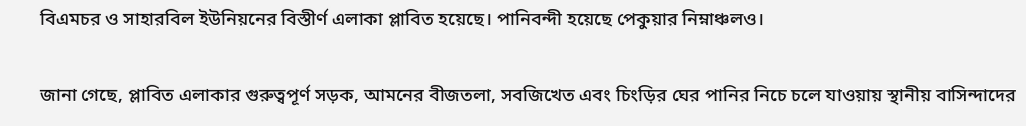বিএমচর ও সাহারবিল ইউনিয়নের বিস্তীর্ণ এলাকা প্লাবিত হয়েছে। পানিবন্দী হয়েছে পেকুয়ার নিম্নাঞ্চলও।

জানা গেছে, প্লাবিত এলাকার গুরুত্বপূর্ণ সড়ক, আমনের বীজতলা, সবজিখেত এবং চিংড়ির ঘের পানির নিচে চলে যাওয়ায় স্থানীয় বাসিন্দাদের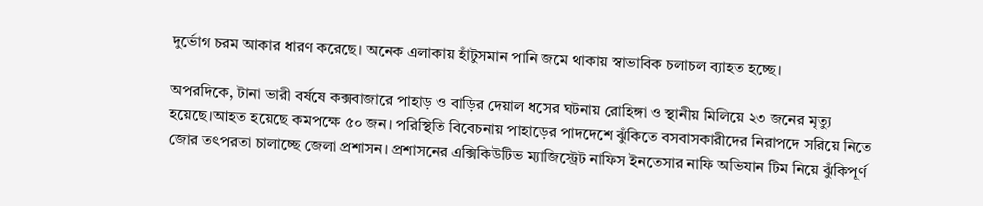দুর্ভোগ চরম আকার ধারণ করেছে। অনেক এলাকায় হাঁটুসমান পানি জমে থাকায় স্বাভাবিক চলাচল ব্যাহত হচ্ছে।

অপরদিকে, টানা ভারী বর্ষষে কক্সবাজারে পাহাড় ও বাড়ির দেয়াল ধসের ঘটনায় রোহিঙ্গা ও স্থানীয় মিলিয়ে ২৩ জনের মৃত্যু হয়েছে।আহত হয়েছে কমপক্ষে ৫০ জন। পরিস্থিতি বিবেচনায় পাহাড়ের পাদদেশে ঝুঁকিতে বসবাসকারীদের নিরাপদে সরিয়ে নিতে জোর তৎপরতা চালাচ্ছে জেলা প্রশাসন। প্রশাসনের এক্সিকিউটিভ ম্যাজিস্ট্রেট নাফিস ইনতেসার নাফি অভিযান টিম নিয়ে ঝুঁকিপূর্ণ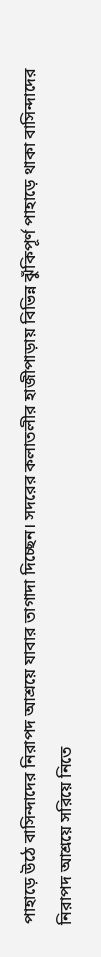পাহাড়ে উঠে বাসিন্দাদের নিরাপদ আশ্রয়ে যাবার তাগাদা দিচ্ছেন। সদরের কলাতলীর হাজীপাড়ায় বিভিন্ন ঝুঁকিপূর্ণ পাহাড়ে থাকা বাসিন্দাদের নিরাপদ আশ্রয়ে সরিয়ে নিতে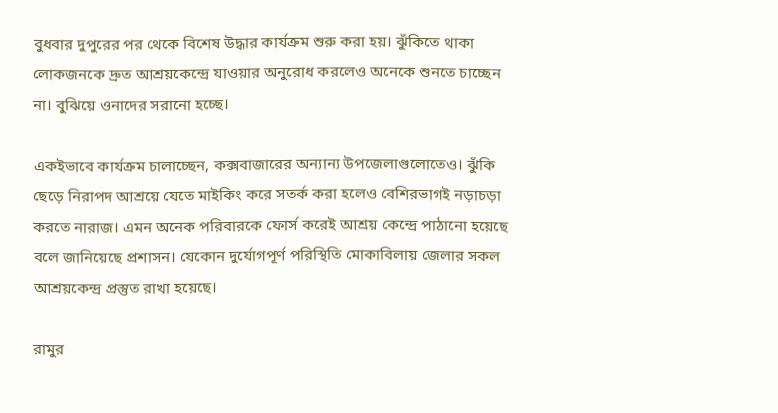বুধবার দুপুরের পর থেকে বিশেষ উদ্ধার কার্যক্রম শুরু করা হয়। ঝুঁকিতে থাকা লোকজনকে দ্রুত আশ্রয়কেন্দ্রে যাওয়ার অনুরোধ করলেও অনেকে শুনতে চাচ্ছেন না। বুঝিয়ে ওনাদের সরানো হচ্ছে।

একইভাবে কার্যক্রম চালাচ্ছেন, কক্সবাজারের অন্যান্য উপজেলাগুলোতেও। ঝুঁকি ছেড়ে নিরাপদ আশ্রয়ে যেতে মাইকিং করে সতর্ক করা হলেও বেশিরভাগই নড়াচড়া করতে নারাজ। এমন অনেক পরিবারকে ফোর্স করেই আশ্রয় কেন্দ্রে পাঠানো হয়েছে বলে জানিয়েছে প্রশাসন। যেকোন দুর্যোগপূর্ণ পরিস্থিতি মোকাবিলায় জেলার সকল আশ্রয়কেন্দ্র প্রস্তুত রাখা হয়েছে।

রামুর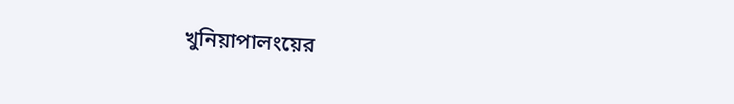খুনিয়াপালংয়ের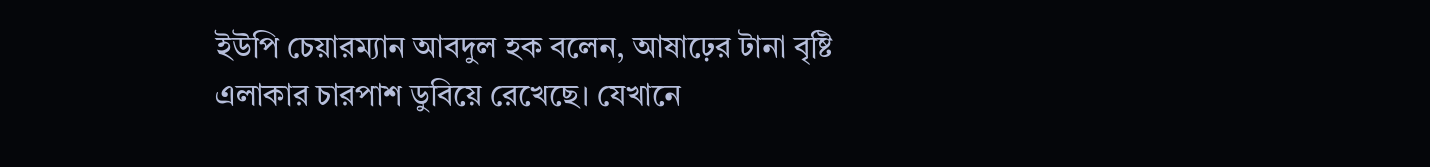ইউপি চেয়ারম্যান আবদুল হক বলেন, আষাঢ়ের টানা বৃষ্টি এলাকার চারপাশ ডুবিয়ে রেখেছে। যেখানে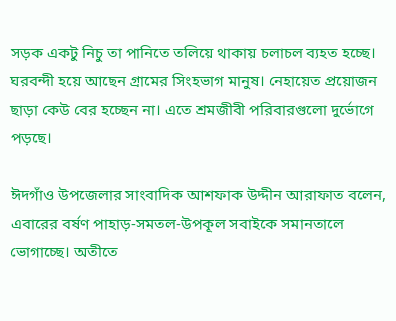সড়ক একটু নিচু তা পানিতে তলিয়ে থাকায় চলাচল ব্যহত হচ্ছে। ঘরবন্দী হয়ে আছেন গ্রামের সিংহভাগ মানুষ। নেহায়েত প্রয়োজন ছাড়া কেউ বের হচ্ছেন না। এতে শ্রমজীবী পরিবারগুলো দুর্ভোগে পড়ছে।

ঈদগাঁও উপজেলার সাংবাদিক আশফাক উদ্দীন আরাফাত বলেন, এবারের বর্ষণ পাহাড়-সমতল-উপকূল সবাইকে সমানতালে ভোগাচ্ছে। অতীতে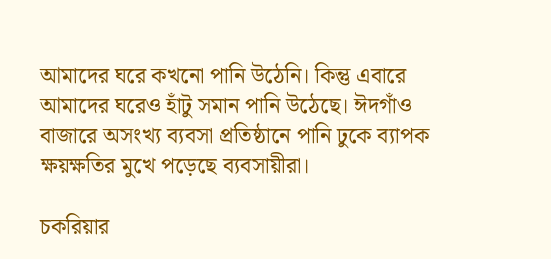আমাদের ঘরে কখনো পানি উঠেনি। কিন্তু এবারে আমাদের ঘরেও হাঁটু সমান পানি উঠেছে। ঈদগাঁও বাজারে অসংখ্য ব্যবসা প্রতিষ্ঠানে পানি ঢুকে ব্যাপক ক্ষয়ক্ষতির মুখে পড়েছে ব্যবসায়ীরা।

চকরিয়ার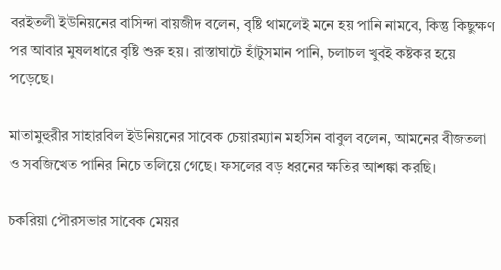বরইতলী ইউনিয়নের বাসিন্দা বায়জীদ বলেন, বৃষ্টি থামলেই মনে হয় পানি নামবে, কিন্তু কিছুক্ষণ পর আবার মুষলধারে বৃষ্টি শুরু হয়। রাস্তাঘাটে হাঁটুসমান পানি, চলাচল খুবই কষ্টকর হয়ে পড়েছে।

মাতামুহুরীর সাহারবিল ইউনিয়নের সাবেক চেয়ারম্যান মহসিন বাবুল বলেন, আমনের বীজতলা ও সবজিখেত পানির নিচে তলিয়ে গেছে। ফসলের বড় ধরনের ক্ষতির আশঙ্কা করছি।

চকরিয়া পৌরসভার সাবেক মেয়র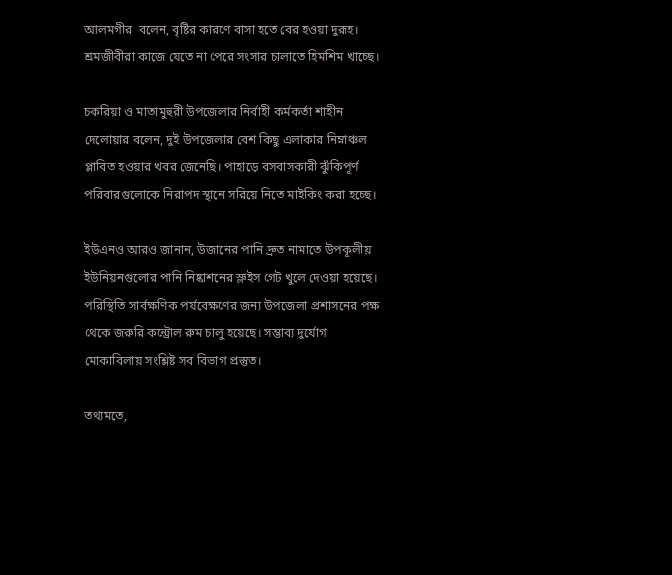আলমগীর  বলেন, বৃষ্টির কারণে বাসা হতে বের হওয়া দুরূহ। শ্রমজীবীরা কাজে যেতে না পেরে সংসার চালাতে হিমশিম খাচ্ছে।

চকরিয়া ও মাতামুহুরী উপজেলার নির্বাহী কর্মকর্তা শাহীন দেলোয়ার বলেন, দুই উপজেলার বেশ কিছু এলাকার নিম্নাঞ্চল প্লাবিত হওয়ার খবর জেনেছি। পাহাড়ে বসবাসকারী ঝুঁকিপূর্ণ পরিবারগুলোকে নিরাপদ স্থানে সরিয়ে নিতে মাইকিং করা হচ্ছে।

ইউএনও আরও জানান, উজানের পানি দ্রুত নামাতে উপকূলীয় ইউনিয়নগুলোর পানি নিষ্কাশনের স্লুইস গেট খুলে দেওয়া হয়েছে। পরিস্থিতি সার্বক্ষণিক পর্যবেক্ষণের জন্য উপজেলা প্রশাসনের পক্ষ থেকে জরুরি কন্ট্রোল রুম চালু হয়েছে। সম্ভাব্য দুর্যোগ মোকাবিলায় সংশ্লিষ্ট সব বিভাগ প্রস্তুত।

তথ্যমতে,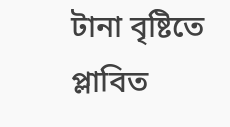টানা বৃষ্টিতে প্লাবিত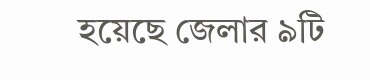হয়েছে জেলার ৯টি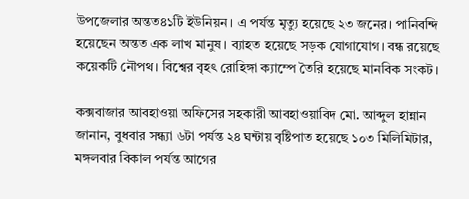উপজেলার অন্তত৪১টি ইউনিয়ন। এ পর্যন্ত মৃত্যু হয়েছে ২৩ জনের। পানিবন্দি হয়েছেন অন্তত এক লাখ মানুষ। ব্যাহত হয়েছে সড়ক যোগাযোগ। বন্ধ রয়েছে কয়েকটি নৌপথ। বিশ্বের বৃহৎ রোহিঙ্গা ক্যাম্পে তৈরি হয়েছে মানবিক সংকট।

কক্সবাজার আবহাওয়া অফিসের সহকারী আবহাওয়াবিদ মো. আব্দুল হান্নান জানান, বুধবার সন্ধ্যা ৬টা পর্যন্ত ২৪ ঘন্টায় বৃষ্টিপাত হয়েছে ১০৩ মিলিমিটার, মঙ্গলবার বিকাল পর্যন্ত আগের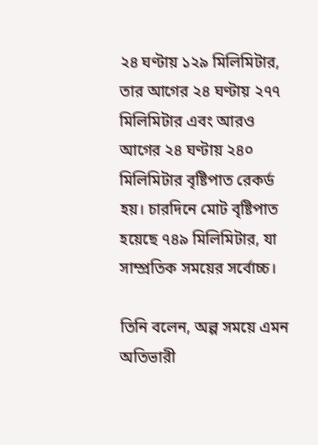২৪ ঘণ্টায় ১২৯ মিলিমিটার, তার আগের ২৪ ঘণ্টায় ২৭৭ মিলিমিটার এবং আরও আগের ২৪ ঘণ্টায় ২৪০ মিলিমিটার বৃষ্টিপাত রেকর্ড হয়। চারদিনে মোট বৃষ্টিপাত হয়েছে ৭৪৯ মিলিমিটার, যা সাম্প্রতিক সময়ের সর্বোচ্চ।

তিনি বলেন, অল্প সময়ে এমন অতিভারী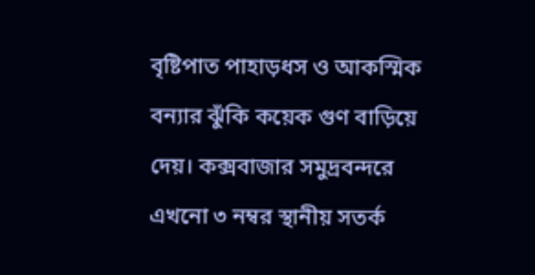বৃষ্টিপাত পাহাড়ধস ও আকস্মিক বন্যার ঝুঁকি কয়েক গুণ বাড়িয়ে দেয়। কক্সবাজার সমুদ্রবন্দরে এখনো ৩ নম্বর স্থানীয় সতর্ক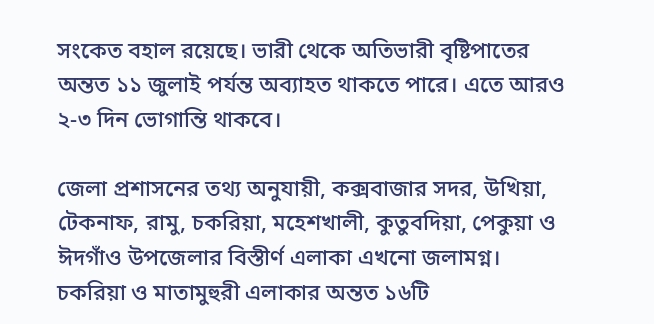সংকেত বহাল রয়েছে। ভারী থেকে অতিভারী বৃষ্টিপাতের অন্তত ১১ জুলাই পর্যন্ত অব্যাহত থাকতে পারে। এতে আরও ২-৩ দিন ভোগান্তি থাকবে।

জেলা প্রশাসনের তথ্য অনুযায়ী, কক্সবাজার সদর, উখিয়া, টেকনাফ, রামু, চকরিয়া, মহেশখালী, কুতুবদিয়া, পেকুয়া ও ঈদগাঁও উপজেলার বিস্তীর্ণ এলাকা এখনো জলামগ্ন। চকরিয়া ও মাতামুহুরী এলাকার অন্তত ১৬টি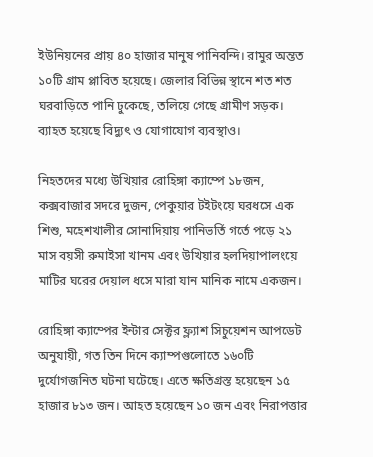ইউনিয়নের প্রায় ৪০ হাজার মানুষ পানিবন্দি। রামুর অন্তত ১০টি গ্রাম প্লাবিত হয়েছে। জেলার বিভিন্ন স্থানে শত শত ঘরবাড়িতে পানি ঢুকেছে, তলিয়ে গেছে গ্রামীণ সড়ক। ব্যাহত হয়েছে বিদ্যুৎ ও যোগাযোগ ব্যবস্থাও।

নিহতদের মধ্যে উখিয়ার রোহিঙ্গা ক্যাম্পে ১৮জন, কক্সবাজার সদরে দুজন, পেকুয়ার টইটংয়ে ঘরধসে এক শিশু, মহেশখালীর সোনাদিয়ায় পানিভর্তি গর্তে পড়ে ২১ মাস বয়সী রুমাইসা খানম এবং উখিয়ার হলদিয়াপালংয়ে মাটির ঘরের দেয়াল ধসে মারা যান মানিক নামে একজন।

রোহিঙ্গা ক্যাম্পের ইন্টার সেক্টর ফ্ল্যাশ সিচুয়েশন আপডেট অনুযায়ী, গত তিন দিনে ক্যাম্পগুলোতে ১৬০টি দুর্যোগজনিত ঘটনা ঘটেছে। এতে ক্ষতিগ্রস্ত হয়েছেন ১৫ হাজার ৮১৩ জন। আহত হয়েছেন ১০ জন এবং নিরাপত্তার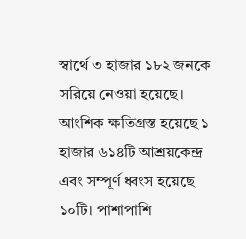স্বার্থে ৩ হাজার ১৮২ জনকে সরিয়ে নেওয়া হয়েছে। আংশিক ক্ষতিগ্রস্ত হয়েছে ১ হাজার ৬১৪টি আশ্রয়কেন্দ্র এবং সম্পূর্ণ ধ্বংস হয়েছে ১০টি। পাশাপাশি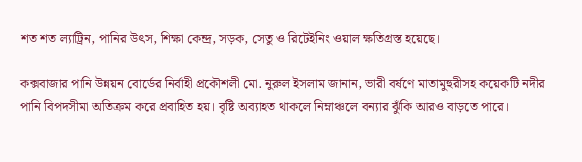শত শত ল্যাট্রিন, পানির উৎস, শিক্ষা কেন্দ্র, সড়ক, সেতু ও রিটেইনিং ওয়াল ক্ষতিগ্রস্ত হয়েছে।

কক্সবাজার পানি উন্নয়ন বোর্ডের নির্বাহী প্রকৌশলী মো. নুরুল ইসলাম জানান, ভারী বর্ষণে মাতামুহুরীসহ কয়েকটি নদীর পানি বিপদসীমা অতিক্রম করে প্রবাহিত হয়। বৃষ্টি অব্যাহত থাকলে নিম্নাঞ্চলে বন্যার ঝুঁকি আরও বাড়তে পারে।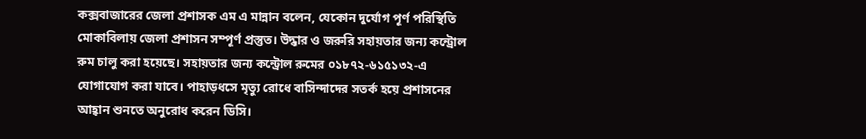কক্সবাজারের জেলা প্রশাসক এম এ মান্নান বলেন, যেকোন দুর্যোগ পূর্ণ পরিস্থিতি মোকাবিলায় জেলা প্রশাসন সম্পূর্ণ প্রস্তুত। উদ্ধার ও জরুরি সহায়তার জন্য কন্ট্রোল রুম চালু করা হয়েছে। সহায়তার জন্য কন্ট্রোল রুমের ০১৮৭২-৬১৫১৩২-এ যোগাযোগ করা যাবে। পাহাড়ধসে মৃত্যু রোধে বাসিন্দাদের সতর্ক হয়ে প্রশাসনের আহ্বান শুনতে অনুরোধ করেন ডিসি।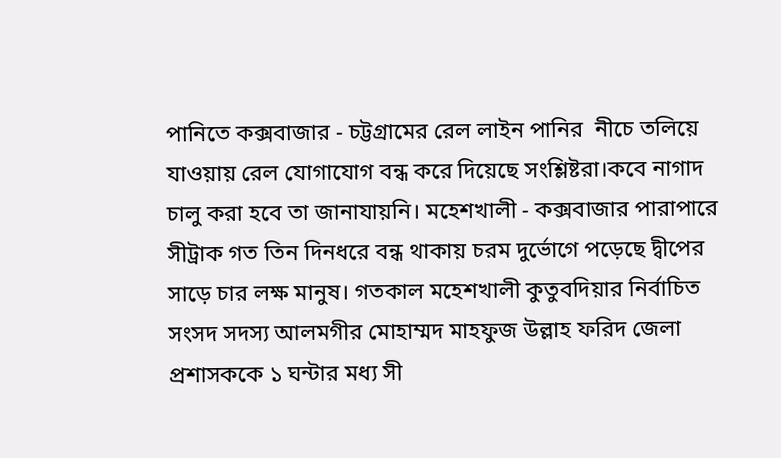পানিতে কক্সবাজার - চট্টগ্রামের রেল লাইন পানির  নীচে তলিয়ে যাওয়ায় রেল যোগাযোগ বন্ধ করে দিয়েছে সংশ্লিষ্টরা।কবে নাগাদ চালু করা হবে তা জানাযায়নি। মহেশখালী - কক্সবাজার পারাপারে সীট্রাক গত তিন দিনধরে বন্ধ থাকায় চরম দুর্ভোগে পড়েছে দ্বীপের সাড়ে চার লক্ষ মানুষ। গতকাল মহেশখালী কুতুবদিয়ার নির্বাচিত সংসদ সদস্য আলমগীর মোহাম্মদ মাহফুজ উল্লাহ ফরিদ জেলা প্রশাসককে ১ ঘন্টার মধ্য সী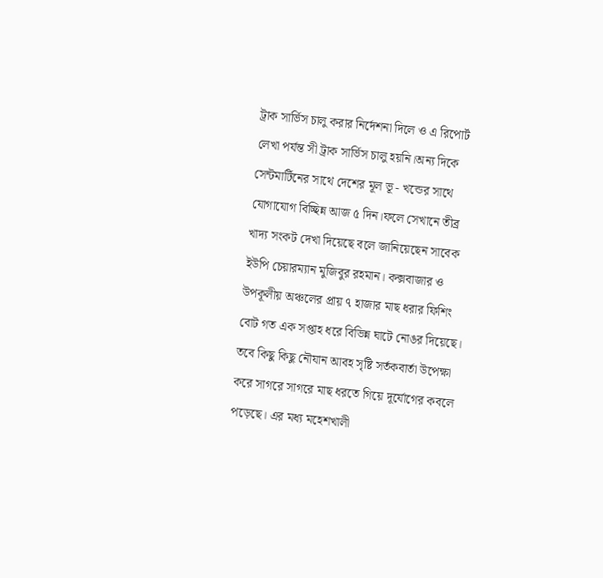ট্রাক সার্ভিস চালু করার নির্দেশনা দিলে ও এ রিপোর্ট লেখা পর্যন্ত সী ট্রাক সার্ভিস চালু হয়নি।অন্য দিকে সেন্টমার্টিনের সাথে দেশের মূল ভূ - খন্ডের সাথে যোগাযোগ বিচ্ছিন্ন আজ ৫ দিন।ফলে সেখানে তীব্র খাদ্য সংকট দেখা দিয়েছে বলে জানিয়েছেন সাবেক ইউপি চেয়ারম্যান মুজিবুর রহমান। কক্সবাজার ও উপকূলীয় অঞ্চলের প্রায় ৭ হাজার মাছ ধরার ফিশিং বোট গত এক সপ্তাহ ধরে বিভিন্ন ঘাটে নোঙর দিয়েছে। তবে কিছু কিছু নৌযান আবহ সৃষ্টি সর্তকবার্তা উপেক্ষা করে সাগরে সাগরে মাছ ধরতে গিয়ে দূর্যোগের কবলে পড়েছে। এর মধ্য মহেশখালী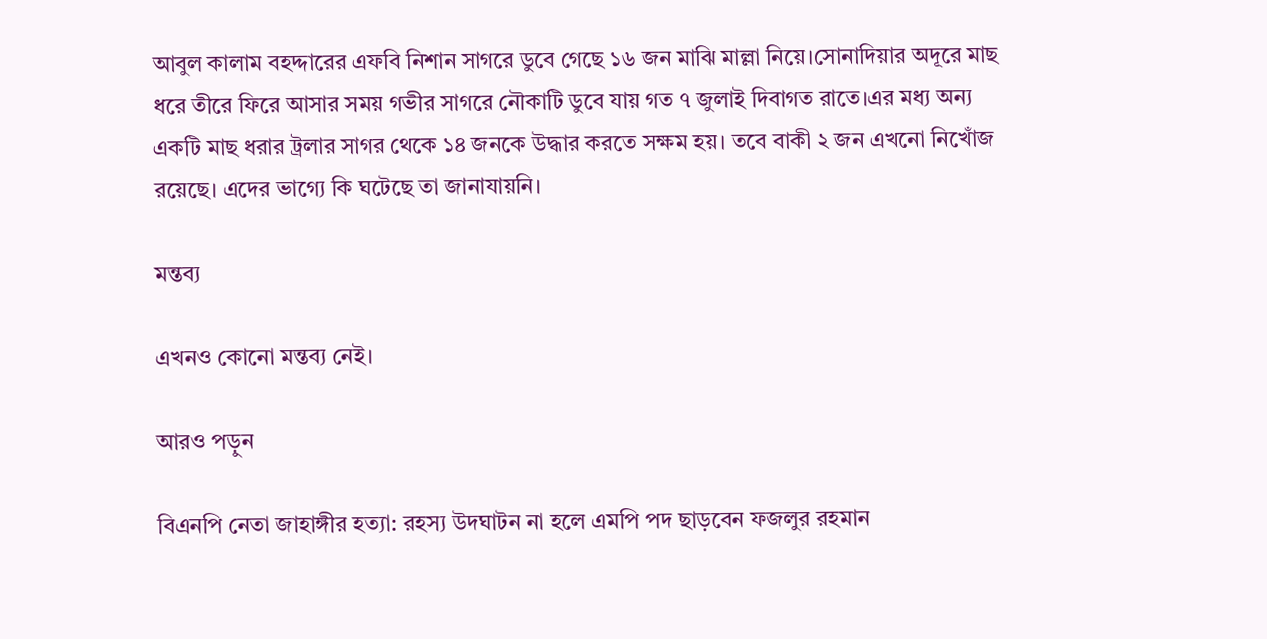আবুল কালাম বহদ্দারের এফবি নিশান সাগরে ডুবে গেছে ১৬ জন মাঝি মাল্লা নিয়ে।সোনাদিয়ার অদূরে মাছ ধরে তীরে ফিরে আসার সময় গভীর সাগরে নৌকাটি ডুবে যায় গত ৭ জুলাই দিবাগত রাতে।এর মধ্য অন্য একটি মাছ ধরার ট্রলার সাগর থেকে ১৪ জনকে উদ্ধার করতে সক্ষম হয়। তবে বাকী ২ জন এখনো নিখোঁজ রয়েছে। এদের ভাগ্যে কি ঘটেছে তা জানাযায়নি।

মন্তব্য

এখনও কোনো মন্তব্য নেই।

আরও পড়ুন

বিএনপি নেতা জাহাঙ্গীর হত্যা: রহস্য উদঘাটন না হলে এমপি পদ ছাড়বেন ফজলুর রহমান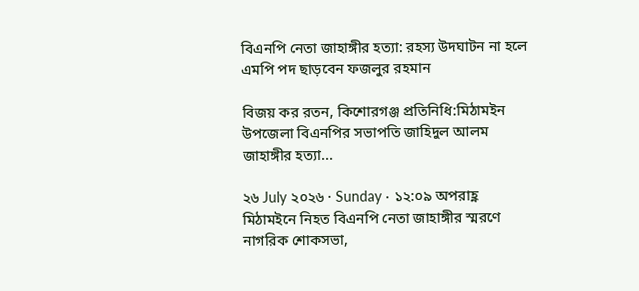বিএনপি নেতা জাহাঙ্গীর হত্যা: রহস্য উদঘাটন না হলে এমপি পদ ছাড়বেন ফজলুর রহমান

বিজয় কর রতন, কিশোরগঞ্জ প্রতিনিধি:মিঠামইন উপজেলা বিএনপির সভাপতি জাহিদুল আলম জাহাঙ্গীর হত্যা...

২৬ July ২০২৬ · Sunday · ১২:০৯ অপরাহ্ণ
মিঠামইনে নিহত বিএনপি নেতা জাহাঙ্গীর স্মরণে নাগরিক শোকসভা,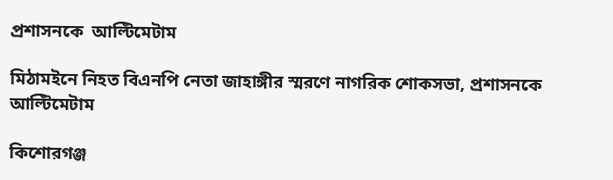প্রশাসনকে  আল্টিমেটাম

মিঠামইনে নিহত বিএনপি নেতা জাহাঙ্গীর স্মরণে নাগরিক শোকসভা, প্রশাসনকে আল্টিমেটাম

কিশোরগঞ্জ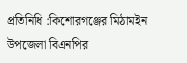প্রতিনিধি :কিশোরগঞ্জের মিঠামইন উপজেলা বিএনপির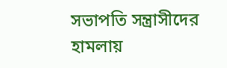সভাপতি সন্ত্রাসীদের হামলায়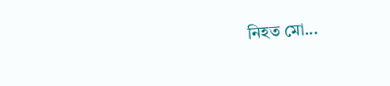নিহত মো...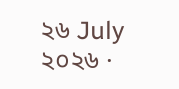২৬ July ২০২৬ ·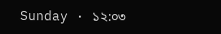Sunday · ১২:০৩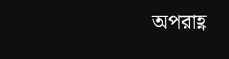অপরাহ্ণ